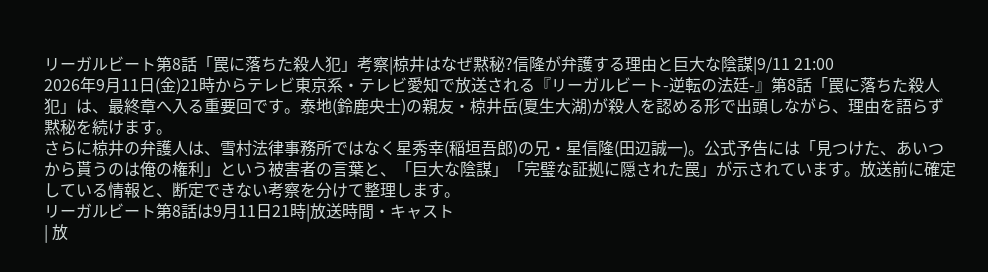リーガルビート第8話「罠に落ちた殺人犯」考察|椋井はなぜ黙秘?信隆が弁護する理由と巨大な陰謀|9/11 21:00
2026年9月11日(金)21時からテレビ東京系・テレビ愛知で放送される『リーガルビート-逆転の法廷-』第8話「罠に落ちた殺人犯」は、最終章へ入る重要回です。泰地(鈴鹿央士)の親友・椋井岳(夏生大湖)が殺人を認める形で出頭しながら、理由を語らず黙秘を続けます。
さらに椋井の弁護人は、雪村法律事務所ではなく星秀幸(稲垣吾郎)の兄・星信隆(田辺誠一)。公式予告には「見つけた、あいつから貰うのは俺の権利」という被害者の言葉と、「巨大な陰謀」「完璧な証拠に隠された罠」が示されています。放送前に確定している情報と、断定できない考察を分けて整理します。
リーガルビート第8話は9月11日21時|放送時間・キャスト
| 放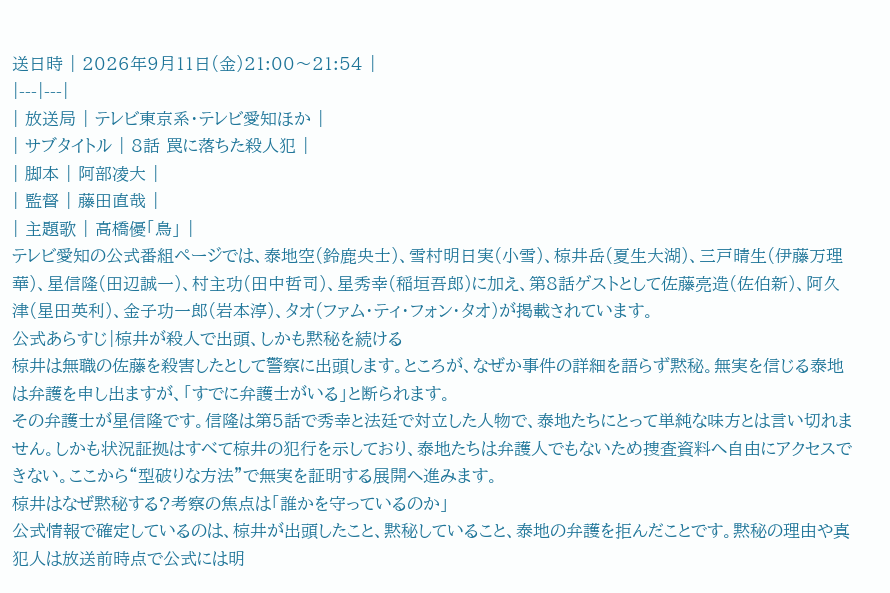送日時 | 2026年9月11日(金)21:00〜21:54 |
|---|---|
| 放送局 | テレビ東京系・テレビ愛知ほか |
| サブタイトル | 8話 罠に落ちた殺人犯 |
| 脚本 | 阿部凌大 |
| 監督 | 藤田直哉 |
| 主題歌 | 高橋優「鳥」 |
テレビ愛知の公式番組ページでは、泰地空(鈴鹿央士)、雪村明日実(小雪)、椋井岳(夏生大湖)、三戸晴生(伊藤万理華)、星信隆(田辺誠一)、村主功(田中哲司)、星秀幸(稲垣吾郎)に加え、第8話ゲストとして佐藤亮造(佐伯新)、阿久津(星田英利)、金子功一郎(岩本淳)、タオ(ファム・ティ・フォン・タオ)が掲載されています。
公式あらすじ|椋井が殺人で出頭、しかも黙秘を続ける
椋井は無職の佐藤を殺害したとして警察に出頭します。ところが、なぜか事件の詳細を語らず黙秘。無実を信じる泰地は弁護を申し出ますが、「すでに弁護士がいる」と断られます。
その弁護士が星信隆です。信隆は第5話で秀幸と法廷で対立した人物で、泰地たちにとって単純な味方とは言い切れません。しかも状況証拠はすべて椋井の犯行を示しており、泰地たちは弁護人でもないため捜査資料へ自由にアクセスできない。ここから“型破りな方法”で無実を証明する展開へ進みます。
椋井はなぜ黙秘する?考察の焦点は「誰かを守っているのか」
公式情報で確定しているのは、椋井が出頭したこと、黙秘していること、泰地の弁護を拒んだことです。黙秘の理由や真犯人は放送前時点で公式には明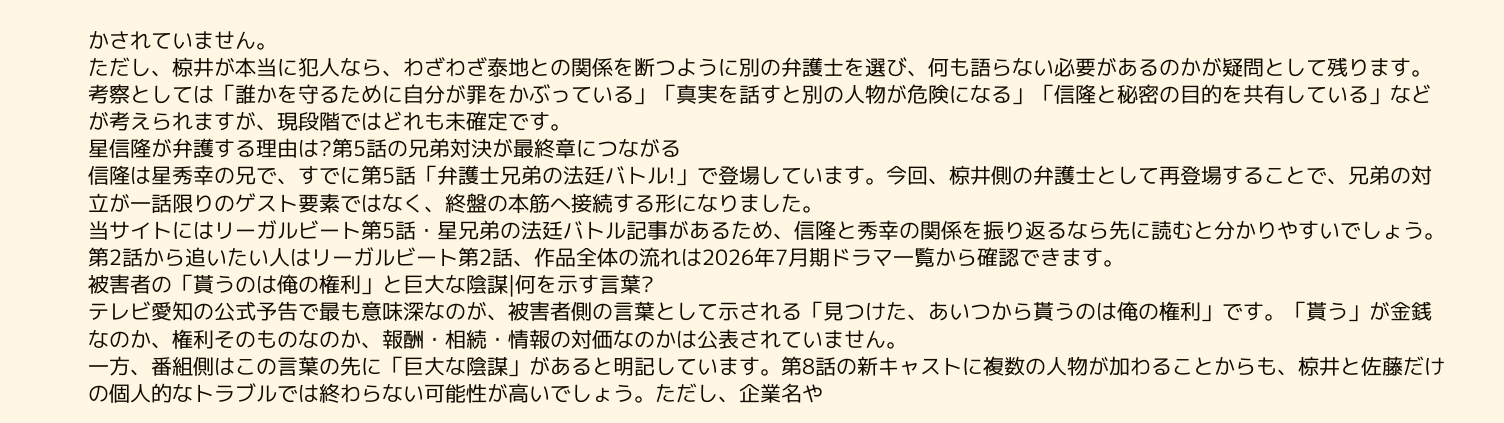かされていません。
ただし、椋井が本当に犯人なら、わざわざ泰地との関係を断つように別の弁護士を選び、何も語らない必要があるのかが疑問として残ります。考察としては「誰かを守るために自分が罪をかぶっている」「真実を話すと別の人物が危険になる」「信隆と秘密の目的を共有している」などが考えられますが、現段階ではどれも未確定です。
星信隆が弁護する理由は?第5話の兄弟対決が最終章につながる
信隆は星秀幸の兄で、すでに第5話「弁護士兄弟の法廷バトル!」で登場しています。今回、椋井側の弁護士として再登場することで、兄弟の対立が一話限りのゲスト要素ではなく、終盤の本筋へ接続する形になりました。
当サイトにはリーガルビート第5話・星兄弟の法廷バトル記事があるため、信隆と秀幸の関係を振り返るなら先に読むと分かりやすいでしょう。第2話から追いたい人はリーガルビート第2話、作品全体の流れは2026年7月期ドラマ一覧から確認できます。
被害者の「貰うのは俺の権利」と巨大な陰謀|何を示す言葉?
テレビ愛知の公式予告で最も意味深なのが、被害者側の言葉として示される「見つけた、あいつから貰うのは俺の権利」です。「貰う」が金銭なのか、権利そのものなのか、報酬・相続・情報の対価なのかは公表されていません。
一方、番組側はこの言葉の先に「巨大な陰謀」があると明記しています。第8話の新キャストに複数の人物が加わることからも、椋井と佐藤だけの個人的なトラブルでは終わらない可能性が高いでしょう。ただし、企業名や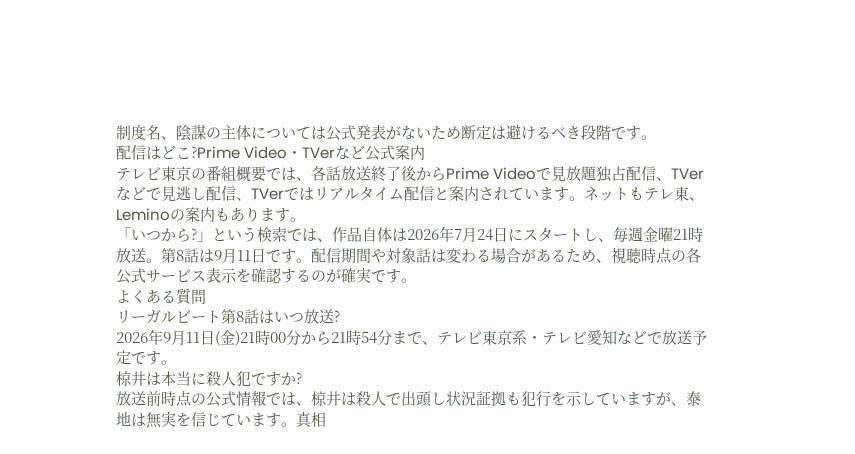制度名、陰謀の主体については公式発表がないため断定は避けるべき段階です。
配信はどこ?Prime Video・TVerなど公式案内
テレビ東京の番組概要では、各話放送終了後からPrime Videoで見放題独占配信、TVerなどで見逃し配信、TVerではリアルタイム配信と案内されています。ネットもテレ東、Leminoの案内もあります。
「いつから?」という検索では、作品自体は2026年7月24日にスタートし、毎週金曜21時放送。第8話は9月11日です。配信期間や対象話は変わる場合があるため、視聴時点の各公式サービス表示を確認するのが確実です。
よくある質問
リーガルビート第8話はいつ放送?
2026年9月11日(金)21時00分から21時54分まで、テレビ東京系・テレビ愛知などで放送予定です。
椋井は本当に殺人犯ですか?
放送前時点の公式情報では、椋井は殺人で出頭し状況証拠も犯行を示していますが、泰地は無実を信じています。真相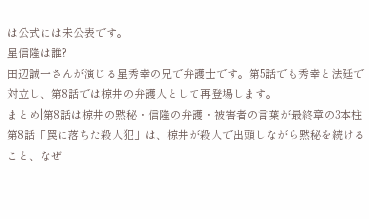は公式には未公表です。
星信隆は誰?
田辺誠一さんが演じる星秀幸の兄で弁護士です。第5話でも秀幸と法廷で対立し、第8話では椋井の弁護人として再登場します。
まとめ|第8話は椋井の黙秘・信隆の弁護・被害者の言葉が最終章の3本柱
第8話「罠に落ちた殺人犯」は、椋井が殺人で出頭しながら黙秘を続けること、なぜ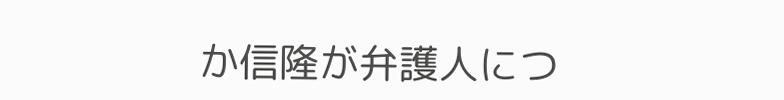か信隆が弁護人につ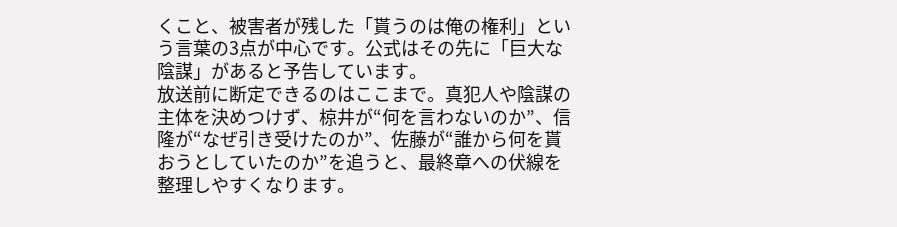くこと、被害者が残した「貰うのは俺の権利」という言葉の3点が中心です。公式はその先に「巨大な陰謀」があると予告しています。
放送前に断定できるのはここまで。真犯人や陰謀の主体を決めつけず、椋井が“何を言わないのか”、信隆が“なぜ引き受けたのか”、佐藤が“誰から何を貰おうとしていたのか”を追うと、最終章への伏線を整理しやすくなります。